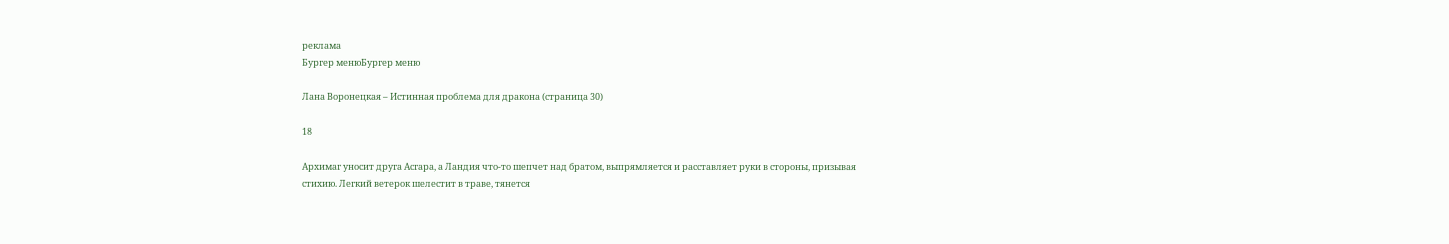реклама
Бургер менюБургер меню

Лана Воронецкая – Истинная проблема для дракона (страница 30)

18

Архимаг уносит друга Асгара, а Ландия что-то шепчет над братом, выпрямляется и расставляет руки в стороны, призывая стихию. Легкий ветерок шелестит в траве, тянется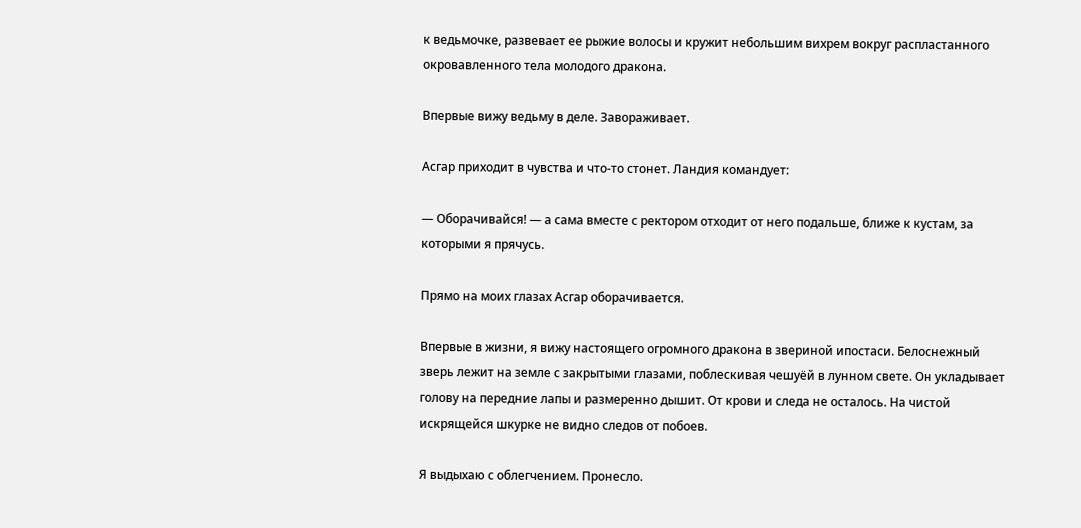к ведьмочке, развевает ее рыжие волосы и кружит небольшим вихрем вокруг распластанного окровавленного тела молодого дракона.

Впервые вижу ведьму в деле. Завораживает.

Асгар приходит в чувства и что-то стонет. Ландия командует:

— Оборачивайся! — а сама вместе с ректором отходит от него подальше, ближе к кустам, за которыми я прячусь.

Прямо на моих глазах Асгар оборачивается.

Впервые в жизни, я вижу настоящего огромного дракона в звериной ипостаси. Белоснежный зверь лежит на земле с закрытыми глазами, поблескивая чешуёй в лунном свете. Он укладывает голову на передние лапы и размеренно дышит. От крови и следа не осталось. На чистой искрящейся шкурке не видно следов от побоев.

Я выдыхаю с облегчением. Пронесло.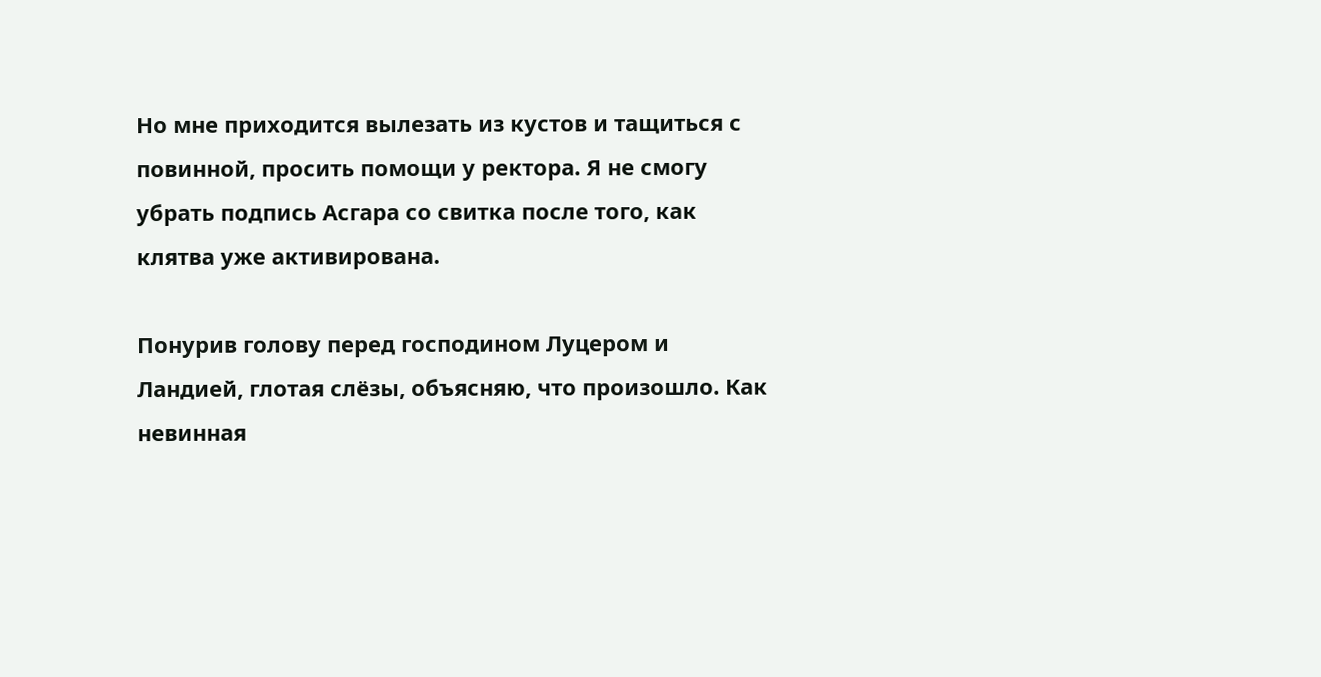Но мне приходится вылезать из кустов и тащиться с повинной, просить помощи у ректора. Я не смогу убрать подпись Асгара со свитка после того, как клятва уже активирована.

Понурив голову перед господином Луцером и Ландией, глотая слёзы, объясняю, что произошло. Как невинная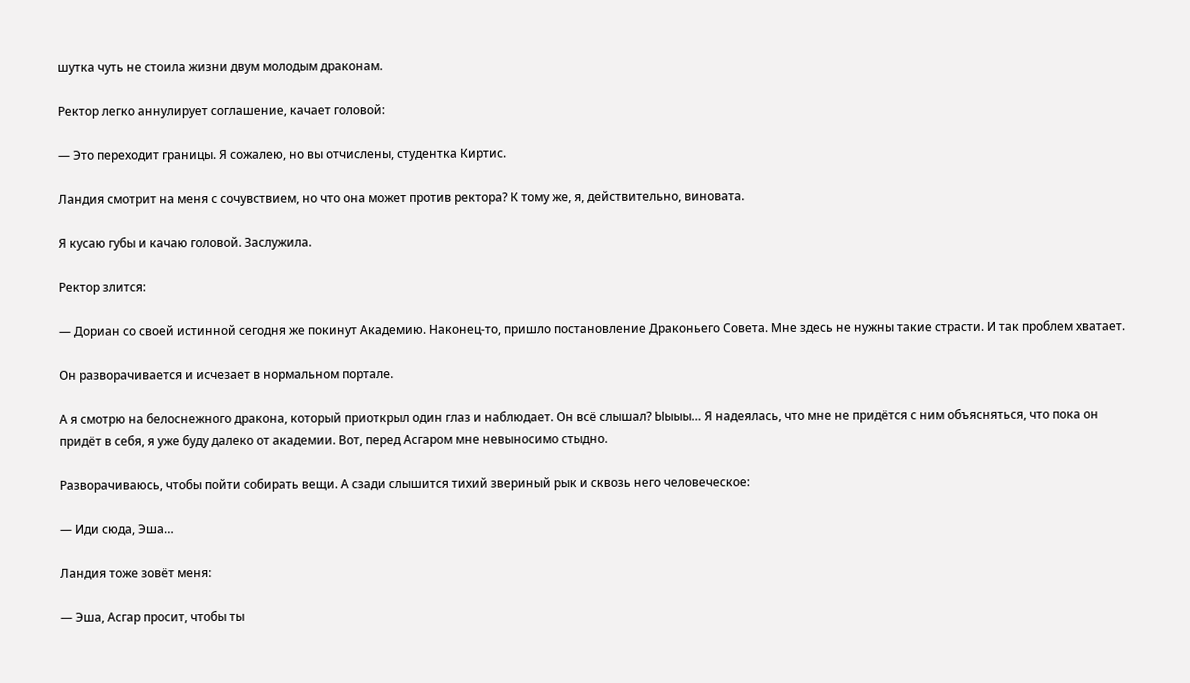шутка чуть не стоила жизни двум молодым драконам.

Ректор легко аннулирует соглашение, качает головой:

— Это переходит границы. Я сожалею, но вы отчислены, студентка Киртис.

Ландия смотрит на меня с сочувствием, но что она может против ректора? К тому же, я, действительно, виновата.

Я кусаю губы и качаю головой. Заслужила.

Ректор злится:

— Дориан со своей истинной сегодня же покинут Академию. Наконец-то, пришло постановление Драконьего Совета. Мне здесь не нужны такие страсти. И так проблем хватает.

Он разворачивается и исчезает в нормальном портале.

А я смотрю на белоснежного дракона, который приоткрыл один глаз и наблюдает. Он всё слышал? Ыыыы… Я надеялась, что мне не придётся с ним объясняться, что пока он придёт в себя, я уже буду далеко от академии. Вот, перед Асгаром мне невыносимо стыдно.

Разворачиваюсь, чтобы пойти собирать вещи. А сзади слышится тихий звериный рык и сквозь него человеческое:

— Иди сюда, Эша…

Ландия тоже зовёт меня:

— Эша, Асгар просит, чтобы ты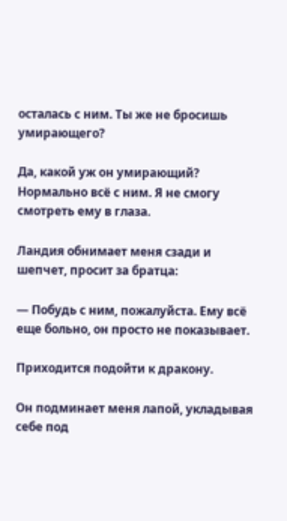осталась с ним. Ты же не бросишь умирающего?

Да, какой уж он умирающий? Нормально всё с ним. Я не смогу смотреть ему в глаза.

Ландия обнимает меня сзади и шепчет, просит за братца:

— Побудь с ним, пожалуйста. Ему всё еще больно, он просто не показывает.

Приходится подойти к дракону.

Он подминает меня лапой, укладывая себе под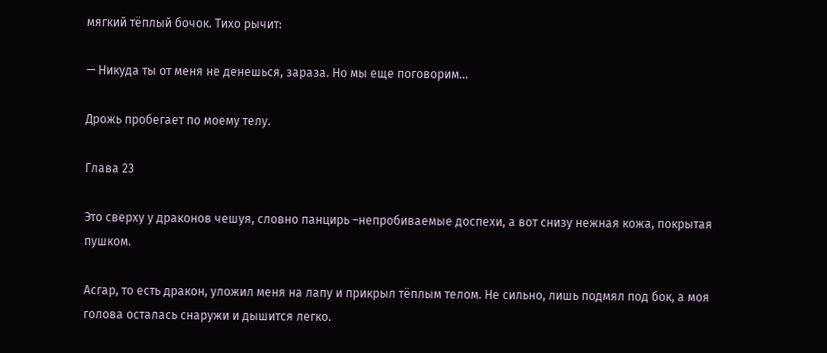мягкий тёплый бочок. Тихо рычит:

— Никуда ты от меня не денешься, зараза. Но мы еще поговорим...

Дрожь пробегает по моему телу.

Глава 23

Это сверху у драконов чешуя, словно панцирь –непробиваемые доспехи, а вот снизу нежная кожа, покрытая пушком.

Асгар, то есть дракон, уложил меня на лапу и прикрыл тёплым телом. Не сильно, лишь подмял под бок, а моя голова осталась снаружи и дышится легко.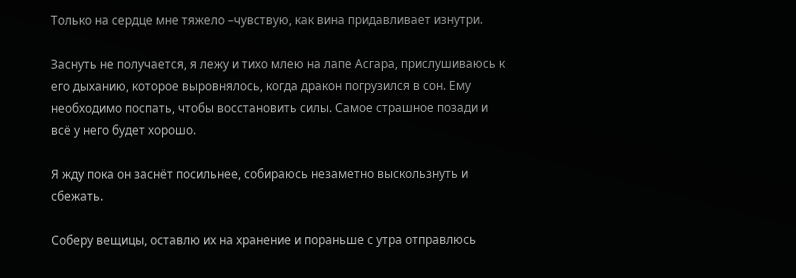Только на сердце мне тяжело –чувствую, как вина придавливает изнутри.

Заснуть не получается, я лежу и тихо млею на лапе Асгара, прислушиваюсь к его дыханию, которое выровнялось, когда дракон погрузился в сон. Ему необходимо поспать, чтобы восстановить силы. Самое страшное позади и всё у него будет хорошо.

Я жду пока он заснёт посильнее, собираюсь незаметно выскользнуть и сбежать.

Соберу вещицы, оставлю их на хранение и пораньше с утра отправлюсь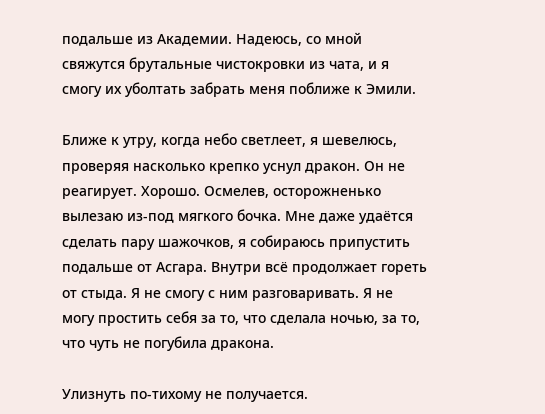подальше из Академии. Надеюсь, со мной свяжутся брутальные чистокровки из чата, и я смогу их уболтать забрать меня поближе к Эмили.

Ближе к утру, когда небо светлеет, я шевелюсь, проверяя насколько крепко уснул дракон. Он не реагирует. Хорошо. Осмелев, осторожненько вылезаю из-под мягкого бочка. Мне даже удаётся сделать пару шажочков, я собираюсь припустить подальше от Асгара. Внутри всё продолжает гореть от стыда. Я не смогу с ним разговаривать. Я не могу простить себя за то, что сделала ночью, за то, что чуть не погубила дракона.

Улизнуть по-тихому не получается.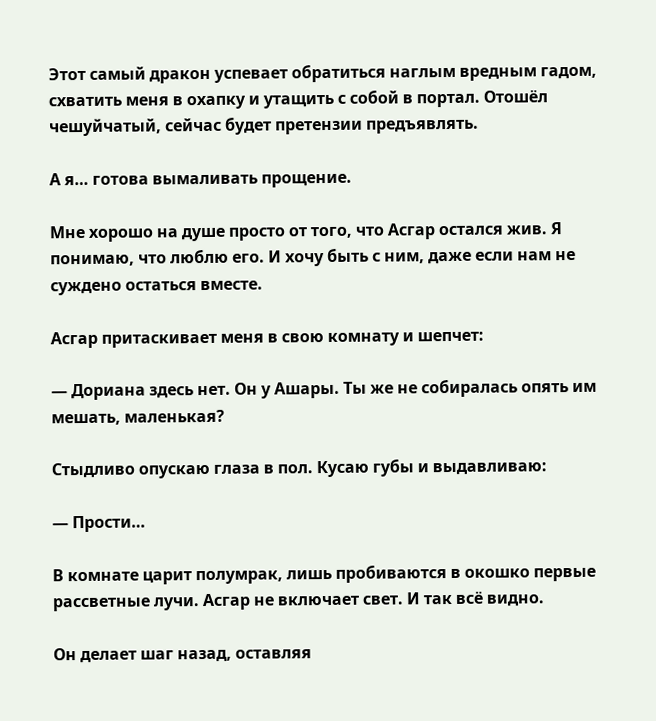Этот самый дракон успевает обратиться наглым вредным гадом, схватить меня в охапку и утащить с собой в портал. Отошёл чешуйчатый, сейчас будет претензии предъявлять.

А я… готова вымаливать прощение.

Мне хорошо на душе просто от того, что Асгар остался жив. Я понимаю, что люблю его. И хочу быть с ним, даже если нам не суждено остаться вместе.

Асгар притаскивает меня в свою комнату и шепчет:

— Дориана здесь нет. Он у Ашары. Ты же не собиралась опять им мешать, маленькая?

Стыдливо опускаю глаза в пол. Кусаю губы и выдавливаю:

— Прости…

В комнате царит полумрак, лишь пробиваются в окошко первые рассветные лучи. Асгар не включает свет. И так всё видно.

Он делает шаг назад, оставляя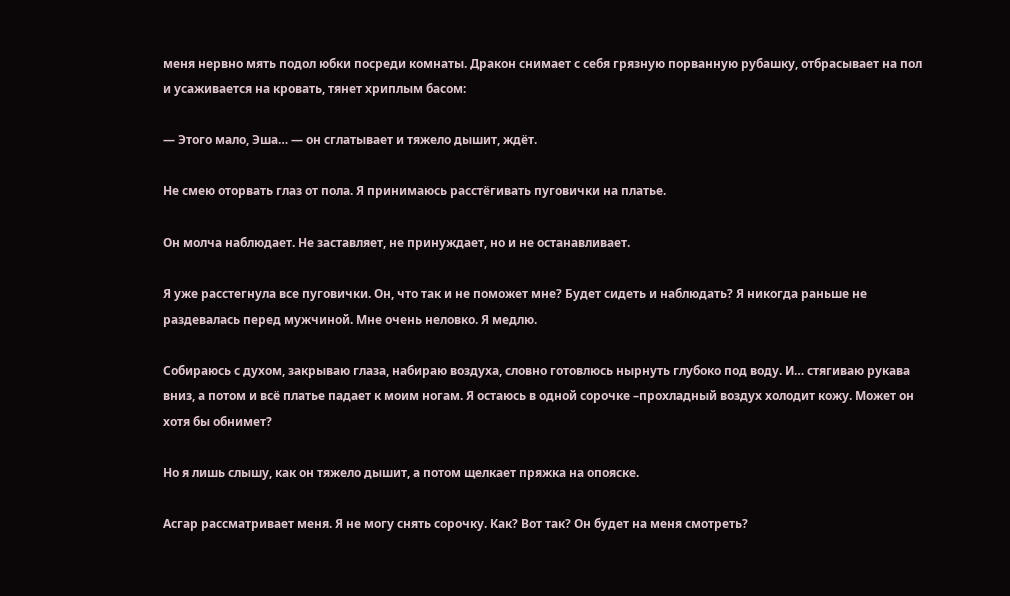меня нервно мять подол юбки посреди комнаты. Дракон снимает с себя грязную порванную рубашку, отбрасывает на пол и усаживается на кровать, тянет хриплым басом:

— Этого мало, Эша… — он сглатывает и тяжело дышит, ждёт.

Не смею оторвать глаз от пола. Я принимаюсь расстёгивать пуговички на платье.

Он молча наблюдает. Не заставляет, не принуждает, но и не останавливает.

Я уже расстегнула все пуговички. Он, что так и не поможет мне? Будет сидеть и наблюдать? Я никогда раньше не раздевалась перед мужчиной. Мне очень неловко. Я медлю.

Собираюсь с духом, закрываю глаза, набираю воздуха, словно готовлюсь нырнуть глубоко под воду. И… стягиваю рукава вниз, а потом и всё платье падает к моим ногам. Я остаюсь в одной сорочке –прохладный воздух холодит кожу. Может он хотя бы обнимет?

Но я лишь слышу, как он тяжело дышит, а потом щелкает пряжка на опояске.

Асгар рассматривает меня. Я не могу снять сорочку. Как? Вот так? Он будет на меня смотреть?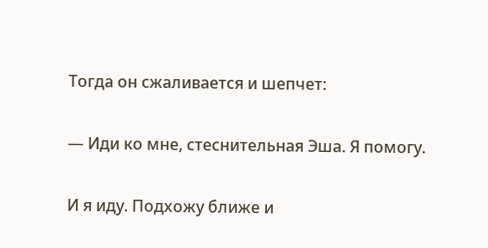Тогда он сжаливается и шепчет:

— Иди ко мне, стеснительная Эша. Я помогу.

И я иду. Подхожу ближе и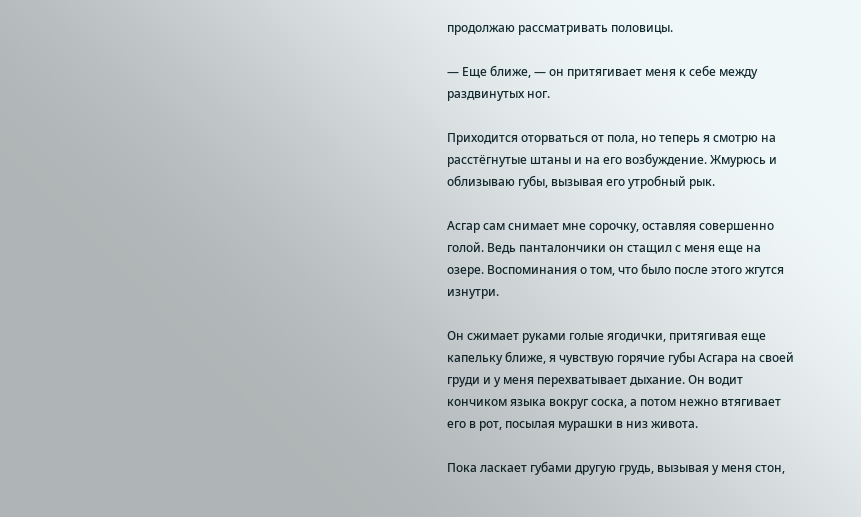продолжаю рассматривать половицы.

— Еще ближе, — он притягивает меня к себе между раздвинутых ног.

Приходится оторваться от пола, но теперь я смотрю на расстёгнутые штаны и на его возбуждение. Жмурюсь и облизываю губы, вызывая его утробный рык.

Асгар сам снимает мне сорочку, оставляя совершенно голой. Ведь панталончики он стащил с меня еще на озере. Воспоминания о том, что было после этого жгутся изнутри.

Он сжимает руками голые ягодички, притягивая еще капельку ближе, я чувствую горячие губы Асгара на своей груди и у меня перехватывает дыхание. Он водит кончиком языка вокруг соска, а потом нежно втягивает его в рот, посылая мурашки в низ живота.

Пока ласкает губами другую грудь, вызывая у меня стон,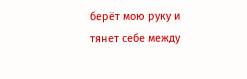берёт мою руку и тянет себе между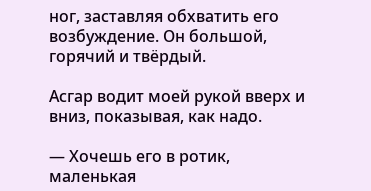ног, заставляя обхватить его возбуждение. Он большой, горячий и твёрдый.

Асгар водит моей рукой вверх и вниз, показывая, как надо.

— Хочешь его в ротик, маленькая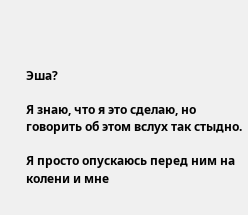Эша?

Я знаю, что я это сделаю, но говорить об этом вслух так стыдно.

Я просто опускаюсь перед ним на колени и мне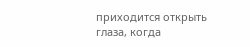приходится открыть глаза, когда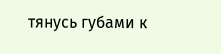тянусь губами к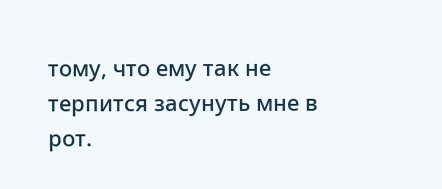тому, что ему так не терпится засунуть мне в рот.